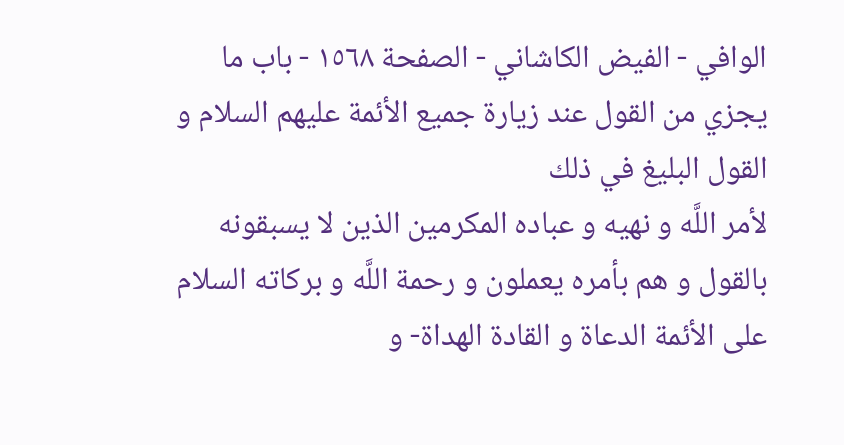الوافي - الفيض الكاشاني - الصفحة ١٥٦٨ - باب ما يجزي من القول عند زيارة جميع الأئمة عليهم السلام و القول البليغ في ذلك
لأمر اللَّه و نهيه و عباده المكرمين الذين لا يسبقونه بالقول و هم بأمره يعملون و رحمة اللَّه و بركاته السلام على الأئمة الدعاة و القادة الهداة- و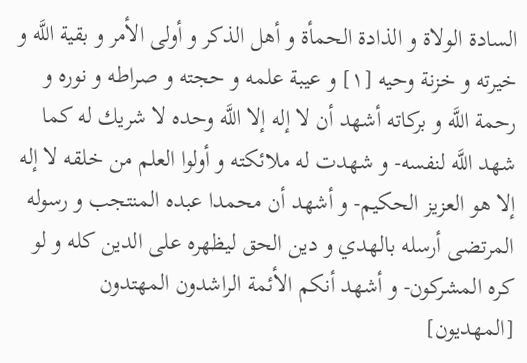السادة الولاة و الذادة الحمأة و أهل الذكر و أولى الأمر و بقية اللَّه و خيرته و خزنة وحيه [١] و عيبة علمه و حجته و صراطه و نوره و رحمة اللَّه و بركاته أشهد أن لا إله إلا اللَّه وحده لا شريك له كما شهد اللَّه لنفسه- و شهدت له ملائكته و أولوا العلم من خلقه لا إله إلا هو العزيز الحكيم- و أشهد أن محمدا عبده المنتجب و رسوله المرتضى أرسله بالهدي و دين الحق ليظهره على الدين كله و لو كره المشركون- و أشهد أنكم الأئمة الراشدون المهتدون [المهديون]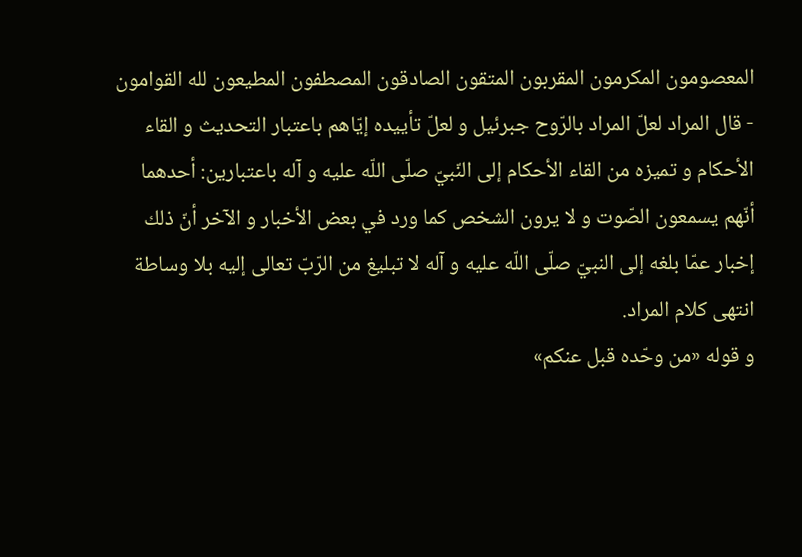المعصومون المكرمون المقربون المتقون الصادقون المصطفون المطيعون لله القوامون
- قال المراد لعلّ المراد بالرّوح جبرئيل و لعلّ تأييده إيّاهم باعتبار التحديث و القاء الأحكام و تميزه من القاء الأحكام إلى النّبيّ صلّى اللّه عليه و آله باعتبارين: أحدهما أنّهم يسمعون الصّوت و لا يرون الشخص كما ورد في بعض الأخبار و الآخر أنّ ذلك إخبار عمّا بلغه إلى النبيّ صلّى اللّه عليه و آله لا تبليغ من الرّبّ تعالى إليه بلا وساطة انتهى كلام المراد.
و قوله «من وحّده قبل عنكم»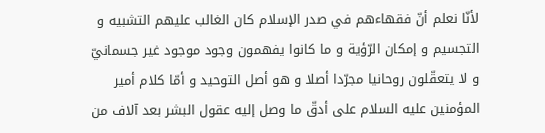لأنّا نعلم أنّ فقهاءهم في صدر الإسلام كان الغالب عليهم التشبيه و التجسيم و إمكان الرّؤية و ما كانوا يفهمون وجود موجود غير جسمانيّ و لا يتعقّلون روحانيا مجرّدا أصلا و هو أصل التوحيد و أمّا كلام أمير المؤمنين عليه السلام على أدقّ ما وصل إليه عقول البشر بعد آلاف من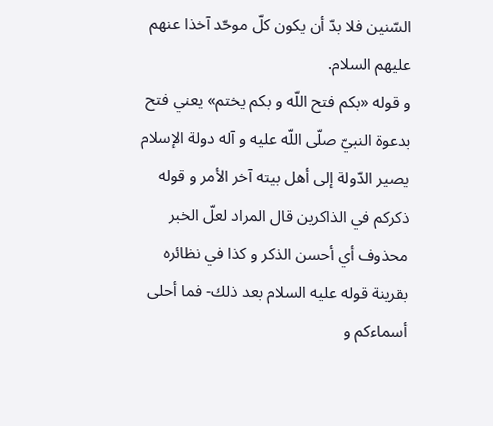السّنين فلا بدّ أن يكون كلّ موحّد آخذا عنهم عليهم السلام.
و قوله «بكم فتح اللّه و بكم يختم» يعني فتح بدعوة النبيّ صلّى اللّه عليه و آله دولة الإسلام يصير الدّولة إلى أهل بيته آخر الأمر و قوله ذكركم في الذاكرين قال المراد لعلّ الخبر محذوف أي أحسن الذكر و كذا في نظائره بقرينة قوله عليه السلام بعد ذلك- فما أحلى أسماءكم و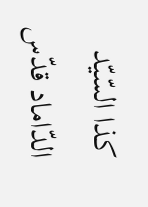كذا السّيّد الدّاماد قدّس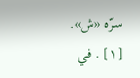سرّه «ش».
[١] . في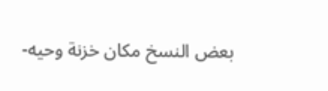بعض النسخ مكان خزنة وحيه-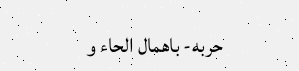حربه- باهمال الحاء و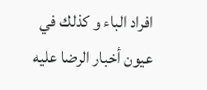افراد الباء و كذلك في عيون أخبار الرضا عليه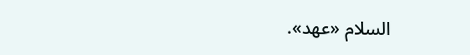السلام «عهد».